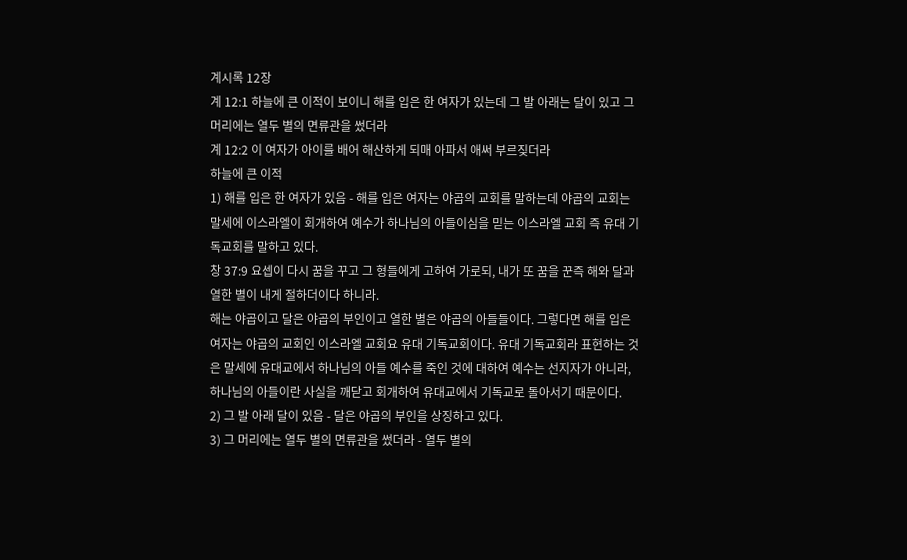계시록 12장
계 12:1 하늘에 큰 이적이 보이니 해를 입은 한 여자가 있는데 그 발 아래는 달이 있고 그 머리에는 열두 별의 면류관을 썼더라
계 12:2 이 여자가 아이를 배어 해산하게 되매 아파서 애써 부르짖더라
하늘에 큰 이적
1) 해를 입은 한 여자가 있음 - 해를 입은 여자는 야곱의 교회를 말하는데 야곱의 교회는 말세에 이스라엘이 회개하여 예수가 하나님의 아들이심을 믿는 이스라엘 교회 즉 유대 기독교회를 말하고 있다.
창 37:9 요셉이 다시 꿈을 꾸고 그 형들에게 고하여 가로되, 내가 또 꿈을 꾼즉 해와 달과 열한 별이 내게 절하더이다 하니라.
해는 야곱이고 달은 야곱의 부인이고 열한 별은 야곱의 아들들이다. 그렇다면 해를 입은 여자는 야곱의 교회인 이스라엘 교회요 유대 기독교회이다. 유대 기독교회라 표현하는 것은 말세에 유대교에서 하나님의 아들 예수를 죽인 것에 대하여 예수는 선지자가 아니라, 하나님의 아들이란 사실을 깨닫고 회개하여 유대교에서 기독교로 돌아서기 때문이다.
2) 그 발 아래 달이 있음 - 달은 야곱의 부인을 상징하고 있다.
3) 그 머리에는 열두 별의 면류관을 썼더라 - 열두 별의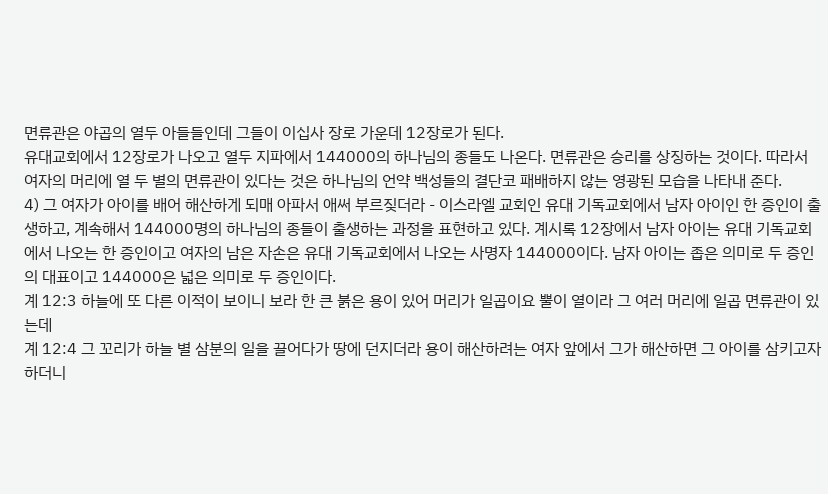면류관은 야곱의 열두 아들들인데 그들이 이십사 장로 가운데 12장로가 된다.
유대교회에서 12장로가 나오고 열두 지파에서 144000의 하나님의 종들도 나온다. 면류관은 승리를 상징하는 것이다. 따라서 여자의 머리에 열 두 별의 면류관이 있다는 것은 하나님의 언약 백성들의 결단코 패배하지 않는 영광된 모습을 나타내 준다.
4) 그 여자가 아이를 배어 해산하게 되매 아파서 애써 부르짖더라 - 이스라엘 교회인 유대 기독교회에서 남자 아이인 한 증인이 출생하고, 계속해서 144000명의 하나님의 종들이 출생하는 과정을 표현하고 있다. 계시록 12장에서 남자 아이는 유대 기독교회에서 나오는 한 증인이고 여자의 남은 자손은 유대 기독교회에서 나오는 사명자 144000이다. 남자 아이는 좁은 의미로 두 증인의 대표이고 144000은 넓은 의미로 두 증인이다.
계 12:3 하늘에 또 다른 이적이 보이니 보라 한 큰 붉은 용이 있어 머리가 일곱이요 뿔이 열이라 그 여러 머리에 일곱 면류관이 있는데
계 12:4 그 꼬리가 하늘 별 삼분의 일을 끌어다가 땅에 던지더라 용이 해산하려는 여자 앞에서 그가 해산하면 그 아이를 삼키고자 하더니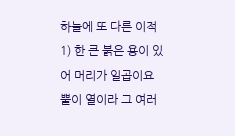하늘에 또 다른 이적
1) 한 큰 붉은 용이 있어 머리가 일곱이요 뿔이 열이라 그 여러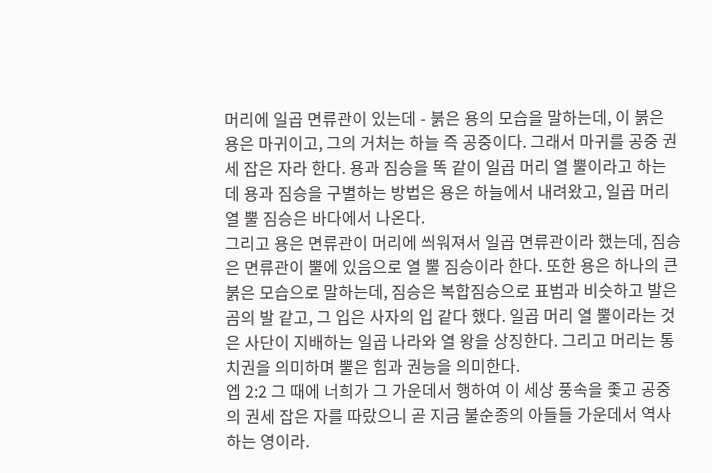머리에 일곱 면류관이 있는데 - 붉은 용의 모습을 말하는데, 이 붉은 용은 마귀이고, 그의 거처는 하늘 즉 공중이다. 그래서 마귀를 공중 권세 잡은 자라 한다. 용과 짐승을 똑 같이 일곱 머리 열 뿔이라고 하는데 용과 짐승을 구별하는 방법은 용은 하늘에서 내려왔고, 일곱 머리 열 뿔 짐승은 바다에서 나온다.
그리고 용은 면류관이 머리에 씌워져서 일곱 면류관이라 했는데, 짐승은 면류관이 뿔에 있음으로 열 뿔 짐승이라 한다. 또한 용은 하나의 큰 붉은 모습으로 말하는데, 짐승은 복합짐승으로 표범과 비슷하고 발은 곰의 발 같고, 그 입은 사자의 입 같다 했다. 일곱 머리 열 뿔이라는 것은 사단이 지배하는 일곱 나라와 열 왕을 상징한다. 그리고 머리는 통치권을 의미하며 뿔은 힘과 권능을 의미한다.
엡 2:2 그 때에 너희가 그 가운데서 행하여 이 세상 풍속을 좇고 공중의 권세 잡은 자를 따랐으니 곧 지금 불순종의 아들들 가운데서 역사하는 영이라.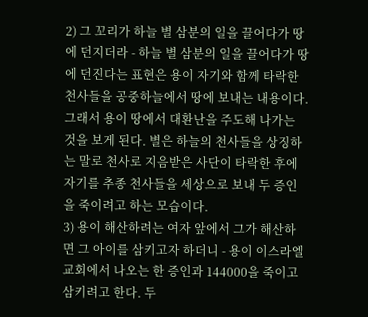2) 그 꼬리가 하늘 별 삼분의 일을 끌어다가 땅에 던지더라 - 하늘 별 삼분의 일을 끌어다가 땅에 던진다는 표현은 용이 자기와 함께 타락한 천사들을 공중하늘에서 땅에 보내는 내용이다. 그래서 용이 땅에서 대환난을 주도해 나가는 것을 보게 된다. 별은 하늘의 천사들을 상징하는 말로 천사로 지음받은 사단이 타락한 후에 자기를 추종 천사들을 세상으로 보내 두 증인을 죽이려고 하는 모습이다.
3) 용이 해산하려는 여자 앞에서 그가 해산하면 그 아이를 삼키고자 하더니 - 용이 이스라엘 교회에서 나오는 한 증인과 144000을 죽이고 삼키려고 한다. 두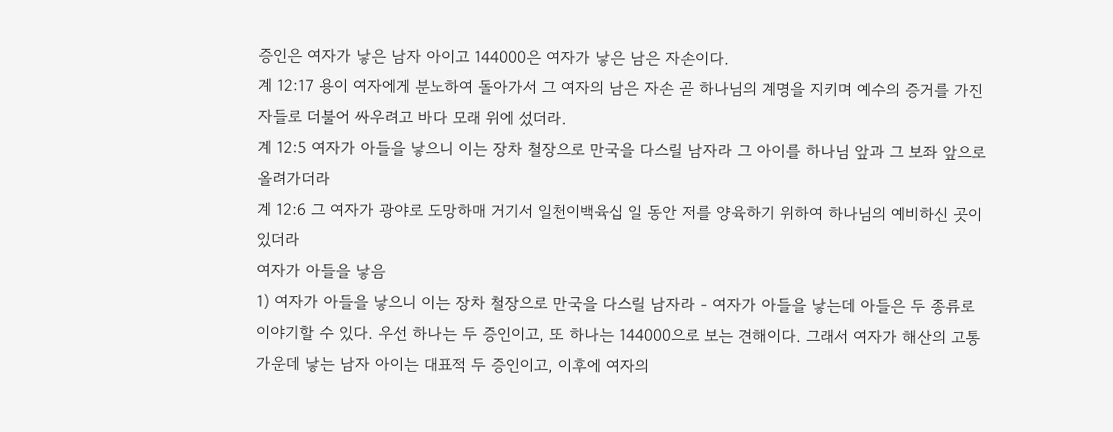증인은 여자가 낳은 남자 아이고 144000은 여자가 낳은 남은 자손이다.
계 12:17 용이 여자에게 분노하여 돌아가서 그 여자의 남은 자손 곧 하나님의 계명을 지키며 예수의 증거를 가진 자들로 더불어 싸우려고 바다 모래 위에 섰더라.
계 12:5 여자가 아들을 낳으니 이는 장차 철장으로 만국을 다스릴 남자라 그 아이를 하나님 앞과 그 보좌 앞으로 올려가더라
계 12:6 그 여자가 광야로 도망하매 거기서 일천이백육십 일 동안 저를 양육하기 위하여 하나님의 예비하신 곳이 있더라
여자가 아들을 낳음
1) 여자가 아들을 낳으니 이는 장차 철장으로 만국을 다스릴 남자라 - 여자가 아들을 낳는데 아들은 두 종류로 이야기할 수 있다. 우선 하나는 두 증인이고, 또 하나는 144000으로 보는 견해이다. 그래서 여자가 해산의 고통 가운데 낳는 남자 아이는 대표적 두 증인이고, 이후에 여자의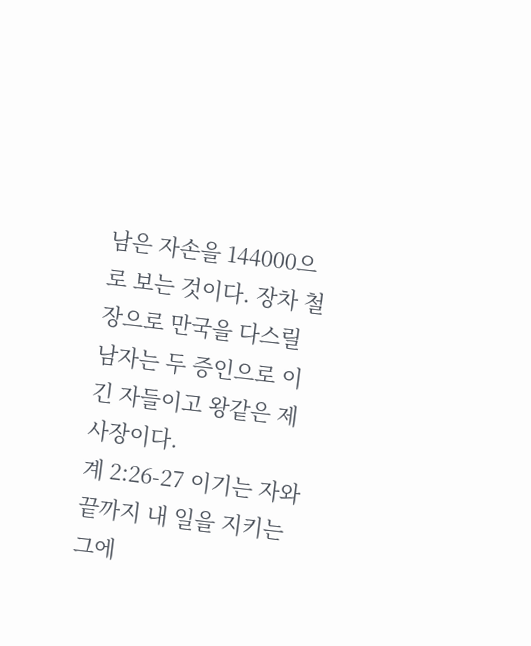남은 자손을 144000으로 보는 것이다. 장차 철장으로 만국을 다스릴 남자는 두 증인으로 이긴 자들이고 왕같은 제사장이다.
계 2:26-27 이기는 자와 끝까지 내 일을 지키는 그에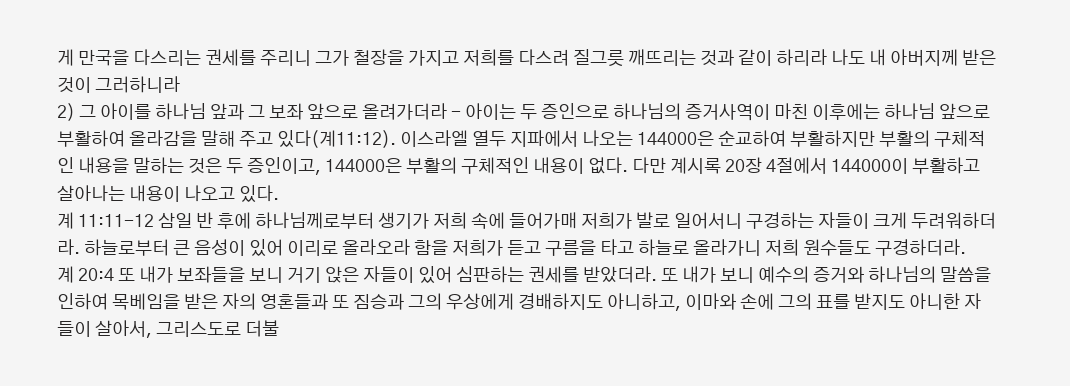게 만국을 다스리는 권세를 주리니 그가 철장을 가지고 저희를 다스려 질그릇 깨뜨리는 것과 같이 하리라 나도 내 아버지께 받은 것이 그러하니라
2) 그 아이를 하나님 앞과 그 보좌 앞으로 올려가더라 - 아이는 두 증인으로 하나님의 증거사역이 마친 이후에는 하나님 앞으로 부활하여 올라감을 말해 주고 있다(계11:12). 이스라엘 열두 지파에서 나오는 144000은 순교하여 부활하지만 부활의 구체적인 내용을 말하는 것은 두 증인이고, 144000은 부활의 구체적인 내용이 없다. 다만 계시록 20장 4절에서 144000이 부활하고 살아나는 내용이 나오고 있다.
계 11:11-12 삼일 반 후에 하나님께로부터 생기가 저희 속에 들어가매 저희가 발로 일어서니 구경하는 자들이 크게 두려워하더라. 하늘로부터 큰 음성이 있어 이리로 올라오라 함을 저희가 듣고 구름을 타고 하늘로 올라가니 저희 원수들도 구경하더라.
계 20:4 또 내가 보좌들을 보니 거기 앉은 자들이 있어 심판하는 권세를 받았더라. 또 내가 보니 예수의 증거와 하나님의 말씀을 인하여 목베임을 받은 자의 영혼들과 또 짐승과 그의 우상에게 경배하지도 아니하고, 이마와 손에 그의 표를 받지도 아니한 자들이 살아서, 그리스도로 더불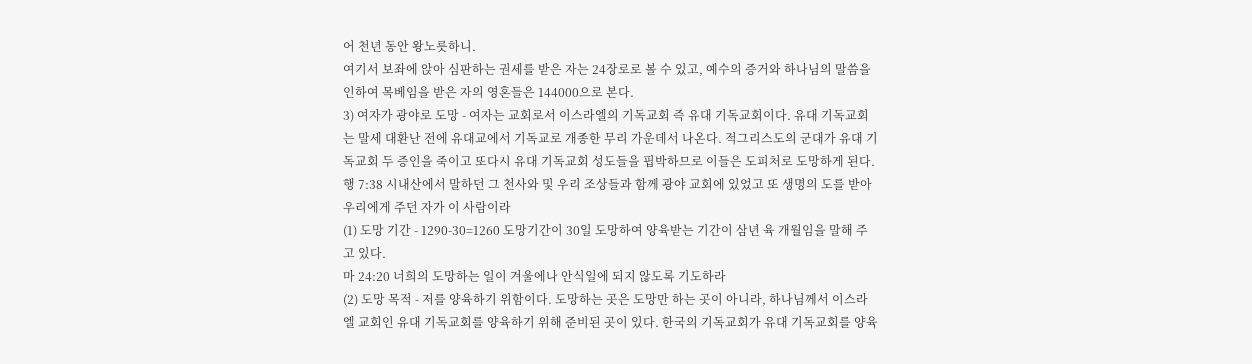어 천년 동안 왕노릇하니.
여기서 보좌에 앉아 심판하는 권세를 받은 자는 24장로로 볼 수 있고, 예수의 증거와 하나님의 말씀을 인하여 목베임을 받은 자의 영혼들은 144000으로 본다.
3) 여자가 광야로 도망 - 여자는 교회로서 이스라엘의 기독교회 즉 유대 기독교회이다. 유대 기독교회는 말세 대환난 전에 유대교에서 기독교로 개종한 무리 가운데서 나온다. 적그리스도의 군대가 유대 기독교회 두 증인을 죽이고 또다시 유대 기독교회 성도들을 핍박하므로 이들은 도피처로 도망하게 된다.
행 7:38 시내산에서 말하던 그 천사와 및 우리 조상들과 함께 광야 교회에 있었고 또 생명의 도를 받아 우리에게 주던 자가 이 사람이라
(1) 도망 기간 - 1290-30=1260 도망기간이 30일 도망하여 양육받는 기간이 삼년 육 개월임을 말해 주고 있다.
마 24:20 너희의 도망하는 일이 겨울에나 안식일에 되지 않도록 기도하라
(2) 도망 목적 - 저를 양육하기 위함이다. 도망하는 곳은 도망만 하는 곳이 아니라, 하나님께서 이스라엘 교회인 유대 기독교회를 양육하기 위해 준비된 곳이 있다. 한국의 기독교회가 유대 기독교회를 양육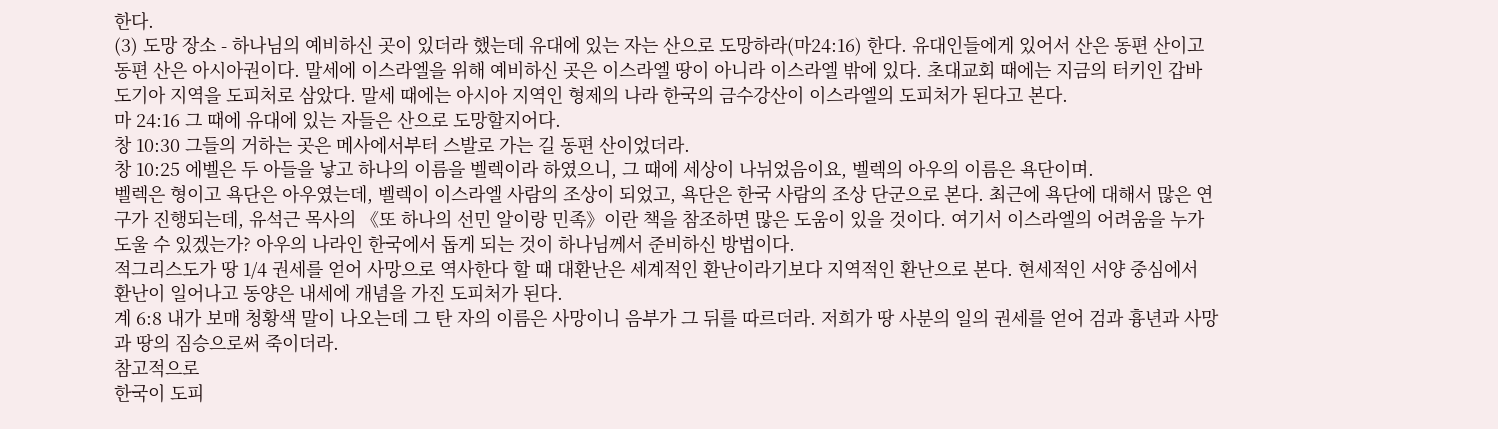한다.
(3) 도망 장소 - 하나님의 예비하신 곳이 있더라 했는데 유대에 있는 자는 산으로 도망하라(마24:16) 한다. 유대인들에게 있어서 산은 동편 산이고 동편 산은 아시아권이다. 말세에 이스라엘을 위해 예비하신 곳은 이스라엘 땅이 아니라 이스라엘 밖에 있다. 초대교회 때에는 지금의 터키인 갑바도기아 지역을 도피처로 삼았다. 말세 때에는 아시아 지역인 형제의 나라 한국의 금수강산이 이스라엘의 도피처가 된다고 본다.
마 24:16 그 때에 유대에 있는 자들은 산으로 도망할지어다.
창 10:30 그들의 거하는 곳은 메사에서부터 스발로 가는 길 동편 산이었더라.
창 10:25 에벨은 두 아들을 낳고 하나의 이름을 벨렉이라 하였으니, 그 때에 세상이 나뉘었음이요, 벨렉의 아우의 이름은 욕단이며.
벨렉은 형이고 욕단은 아우였는데, 벨렉이 이스라엘 사람의 조상이 되었고, 욕단은 한국 사람의 조상 단군으로 본다. 최근에 욕단에 대해서 많은 연구가 진행되는데, 유석근 목사의 《또 하나의 선민 알이랑 민족》이란 책을 참조하면 많은 도움이 있을 것이다. 여기서 이스라엘의 어려움을 누가 도울 수 있겠는가? 아우의 나라인 한국에서 돕게 되는 것이 하나님께서 준비하신 방법이다.
적그리스도가 땅 1/4 권세를 얻어 사망으로 역사한다 할 때 대환난은 세계적인 환난이라기보다 지역적인 환난으로 본다. 현세적인 서양 중심에서 환난이 일어나고 동양은 내세에 개념을 가진 도피처가 된다.
계 6:8 내가 보매 청황색 말이 나오는데 그 탄 자의 이름은 사망이니 음부가 그 뒤를 따르더라. 저희가 땅 사분의 일의 권세를 얻어 검과 흉년과 사망과 땅의 짐승으로써 죽이더라.
참고적으로
한국이 도피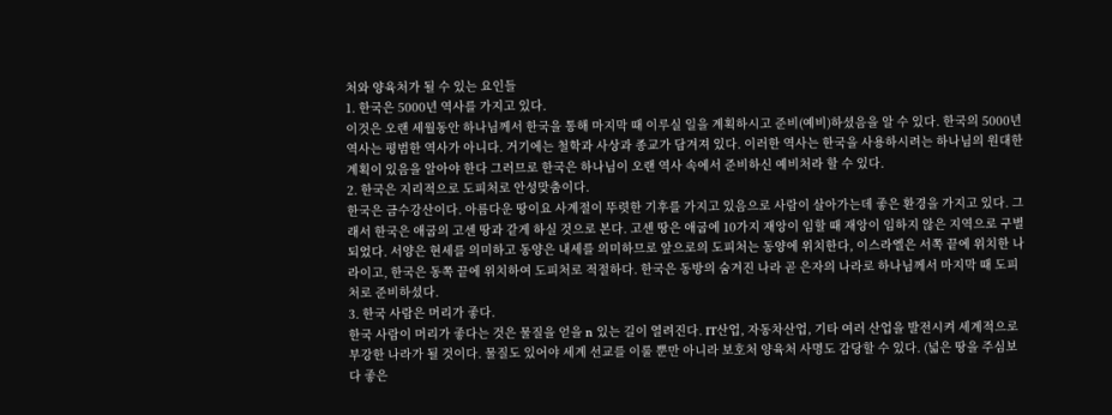처와 양육처가 될 수 있는 요인들
1. 한국은 5000년 역사를 가지고 있다.
이것은 오랜 세월동안 하나님께서 한국을 통해 마지막 때 이루실 일을 계획하시고 준비(예비)하셨음을 알 수 있다. 한국의 5000년 역사는 평범한 역사가 아니다. 거기에는 철학과 사상과 종교가 담겨져 있다. 이러한 역사는 한국을 사용하시려는 하나님의 원대한 계획이 있음을 알아야 한다 그러므로 한국은 하나님이 오랜 역사 속에서 준비하신 예비처라 할 수 있다.
2. 한국은 지리적으로 도피처로 안성맞춤이다.
한국은 금수강산이다. 아름다운 땅이요 사계절이 뚜렷한 기후를 가지고 있음으로 사람이 살아가는데 좋은 환경을 가지고 있다. 그래서 한국은 애굽의 고센 땅과 같게 하실 것으로 본다. 고센 땅은 애굽에 10가지 재앙이 임할 때 재앙이 임하지 않은 지역으로 구별되었다. 서양은 현세를 의미하고 동양은 내세를 의미하므로 앞으로의 도피처는 동양에 위치한다, 이스라엘은 서쪽 끝에 위치한 나라이고, 한국은 동쪽 끝에 위치하여 도피처로 적절하다. 한국은 동방의 숨겨진 나라 곧 은자의 나라로 하나님께서 마지막 때 도피처로 준비하셨다.
3. 한국 사람은 머리가 좋다.
한국 사람이 머리가 좋다는 것은 물질을 얻을 n 있는 길이 열려진다. IT산업, 자동차산업, 기타 여러 산업을 발전시켜 세계적으로 부강한 나라가 될 것이다. 물질도 있어야 세계 선교를 이룰 뿐만 아니라 보호처 양육처 사명도 감당할 수 있다. (넓은 땅을 주심보다 좋은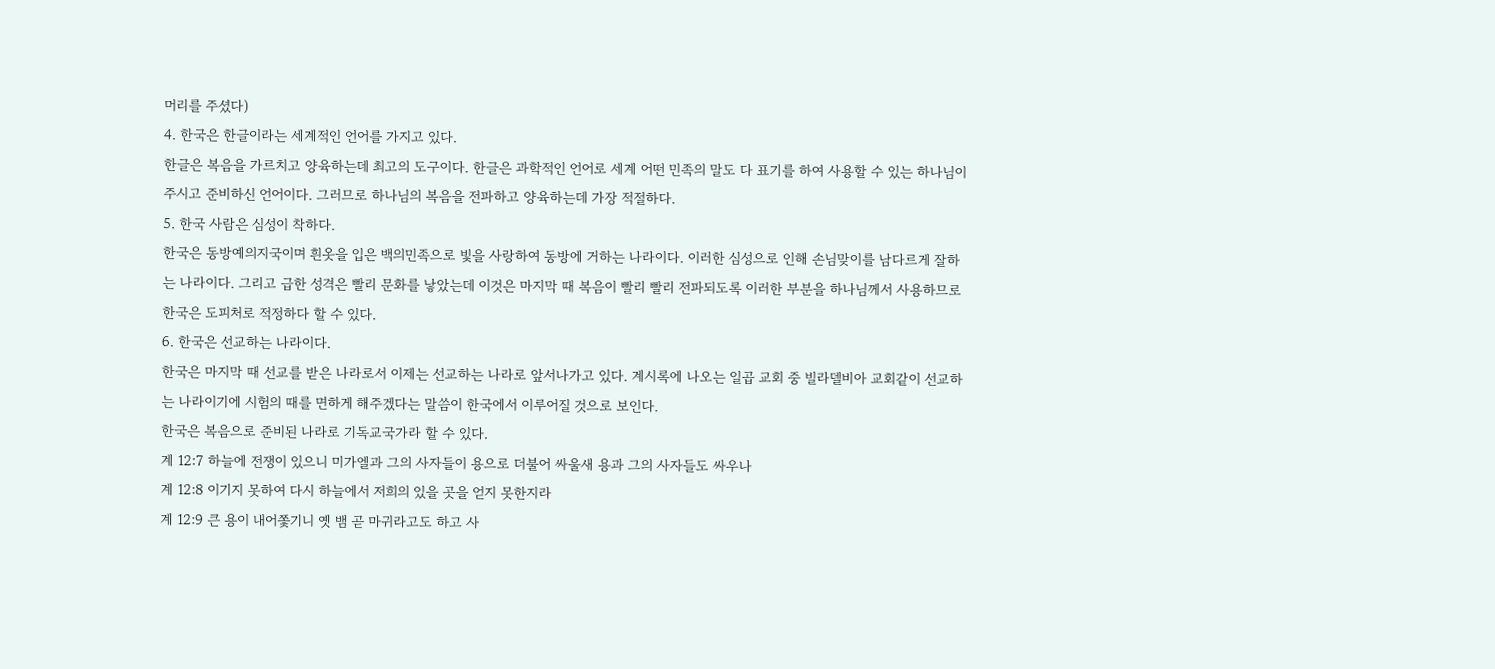머리를 주셨다)
4. 한국은 한글이라는 세계적인 언어를 가지고 있다.
한글은 복음을 가르치고 양육하는데 최고의 도구이다. 한글은 과학적인 언어로 세계 어떤 민족의 말도 다 표기를 하여 사용할 수 있는 하나님이 주시고 준비하신 언어이다. 그러므로 하나님의 복음을 전파하고 양육하는데 가장 적절하다.
5. 한국 사람은 심성이 착하다.
한국은 동방예의지국이며 흰옷을 입은 백의민족으로 빛을 사랑하여 동방에 거하는 나라이다. 이러한 심성으로 인해 손님맞이를 남다르게 잘하는 나라이다. 그리고 급한 성격은 빨리 문화를 낳았는데 이것은 마지막 때 복음이 빨리 빨리 전파되도록 이러한 부분을 하나님께서 사용하므로 한국은 도피처로 적정하다 할 수 있다.
6. 한국은 선교하는 나라이다.
한국은 마지막 때 선교를 받은 나라로서 이제는 선교하는 나라로 앞서나가고 있다. 계시록에 나오는 일곱 교회 중 빌라델비아 교회같이 선교하는 나라이기에 시험의 때를 면하게 해주겠다는 말씀이 한국에서 이루어질 것으로 보인다.
한국은 복음으로 준비된 나라로 기독교국가라 할 수 있다.
계 12:7 하늘에 전쟁이 있으니 미가엘과 그의 사자들이 용으로 더불어 싸울새 용과 그의 사자들도 싸우나
계 12:8 이기지 못하여 다시 하늘에서 저희의 있을 곳을 얻지 못한지라
계 12:9 큰 용이 내어쫓기니 옛 뱀 곧 마귀라고도 하고 사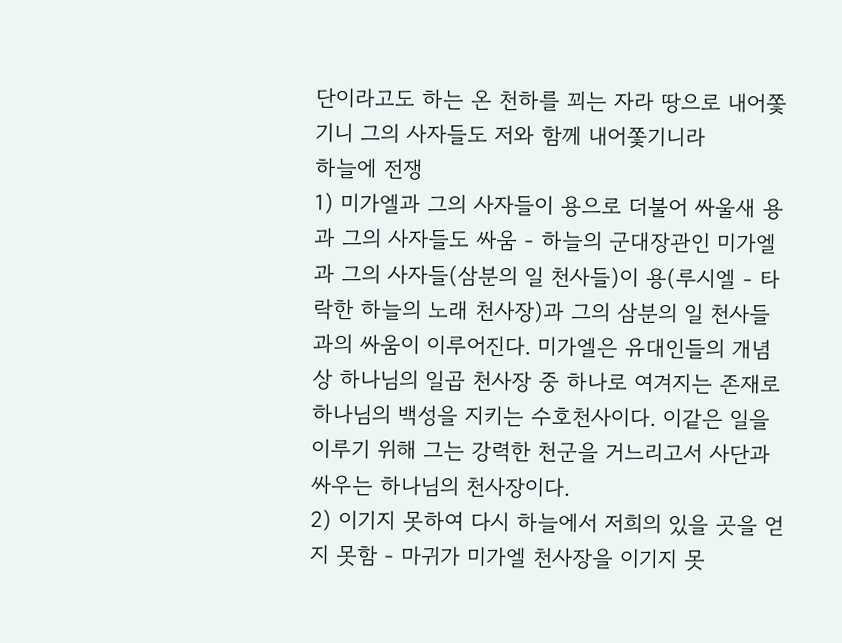단이라고도 하는 온 천하를 꾀는 자라 땅으로 내어쫓기니 그의 사자들도 저와 함께 내어쫓기니라
하늘에 전쟁
1) 미가엘과 그의 사자들이 용으로 더불어 싸울새 용과 그의 사자들도 싸움 - 하늘의 군대장관인 미가엘과 그의 사자들(삼분의 일 천사들)이 용(루시엘 - 타락한 하늘의 노래 천사장)과 그의 삼분의 일 천사들과의 싸움이 이루어진다. 미가엘은 유대인들의 개념상 하나님의 일곱 천사장 중 하나로 여겨지는 존재로 하나님의 백성을 지키는 수호천사이다. 이같은 일을 이루기 위해 그는 강력한 천군을 거느리고서 사단과 싸우는 하나님의 천사장이다.
2) 이기지 못하여 다시 하늘에서 저희의 있을 곳을 얻지 못함 - 마귀가 미가엘 천사장을 이기지 못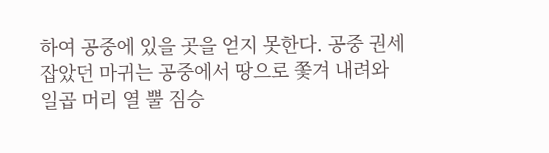하여 공중에 있을 곳을 얻지 못한다. 공중 권세 잡았던 마귀는 공중에서 땅으로 쫓겨 내려와 일곱 머리 열 뿔 짐승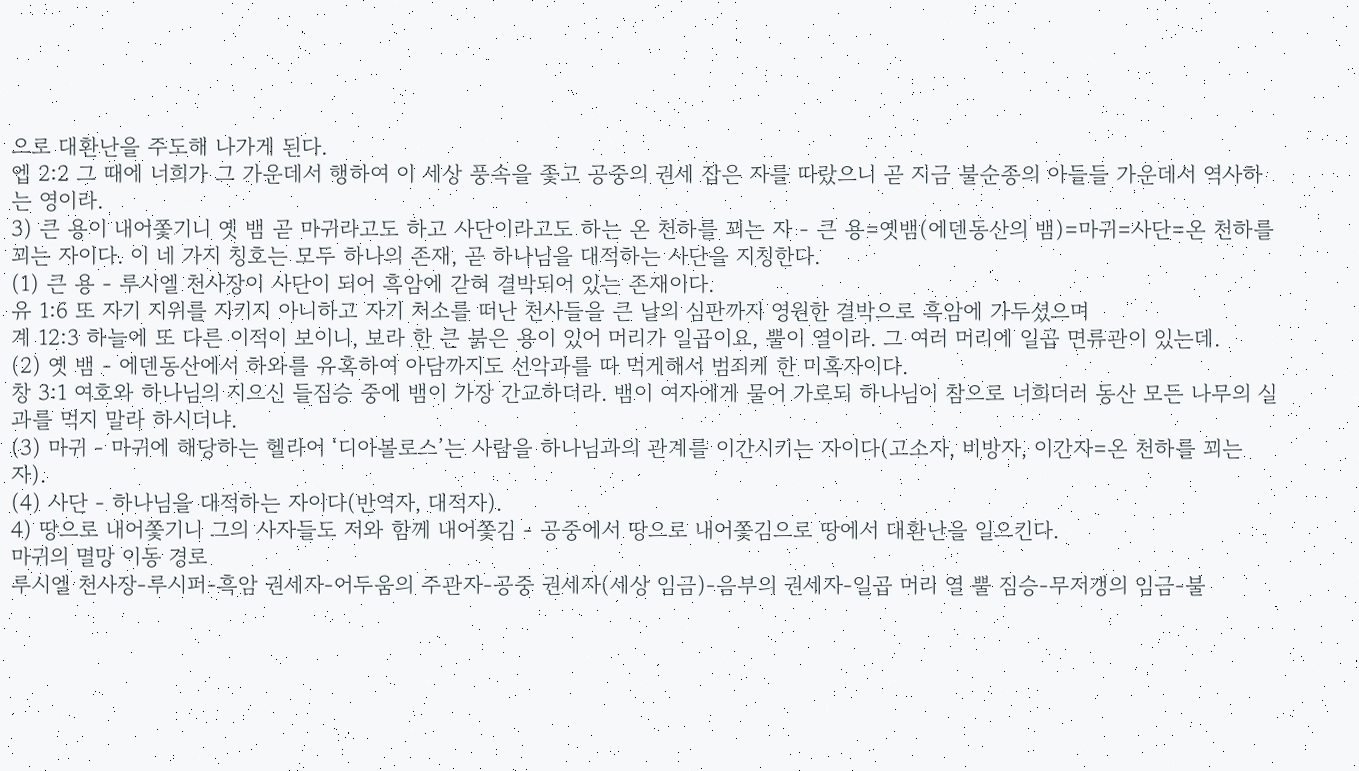으로 대환난을 주도해 나가게 된다.
엡 2:2 그 때에 너희가 그 가운데서 행하여 이 세상 풍속을 좇고 공중의 권세 잡은 자를 따랐으니 곧 지금 불순종의 아들들 가운데서 역사하는 영이라.
3) 큰 용이 내어쫓기니 옛 뱀 곧 마귀라고도 하고 사단이라고도 하는 온 천하를 꾀는 자 - 큰 용=옛뱀(에덴동산의 뱀)=마귀=사단=온 천하를 꾀는 자이다. 이 네 가지 칭호는 모두 하나의 존재, 곧 하나님을 대적하는 사단을 지칭한다.
(1) 큰 용 - 루시엘 천사장이 사단이 되어 흑암에 갇혀 결박되어 있는 존재이다.
유 1:6 또 자기 지위를 지키지 아니하고 자기 처소를 떠난 천사들을 큰 날의 심판까지 영원한 결박으로 흑암에 가두셨으며
계 12:3 하늘에 또 다른 이적이 보이니, 보라 한 큰 붉은 용이 있어 머리가 일곱이요, 뿔이 열이라. 그 여러 머리에 일곱 면류관이 있는데.
(2) 옛 뱀 - 에덴동산에서 하와를 유혹하여 아담까지도 선악과를 따 먹게해서 범죄케 한 미혹자이다.
창 3:1 여호와 하나님의 지으신 들짐승 중에 뱀이 가장 간교하더라. 뱀이 여자에게 물어 가로되 하나님이 참으로 너희더러 동산 모든 나무의 실과를 먹지 말라 하시더냐.
(3) 마귀 - 마귀에 해당하는 헬라어 ‘디아볼로스’는 사람을 하나님과의 관계를 이간시키는 자이다(고소자, 비방자, 이간자=온 천하를 꾀는 자).
(4) 사단 - 하나님을 대적하는 자이다(반역자, 대적자).
4) 땅으로 내어쫓기니 그의 사자들도 저와 함께 내어쫓김 - 공중에서 땅으로 내어쫓김으로 땅에서 대환난을 일으킨다.
마귀의 멸망 이동 경로
루시엘 천사장-루시퍼-흑암 권세자-어두움의 주관자-공중 권세자(세상 임금)-음부의 권세자-일곱 머리 열 뿔 짐승-무저갱의 임금-불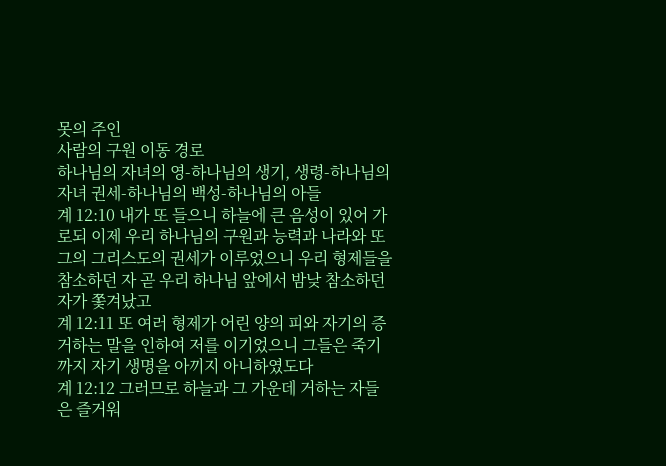못의 주인
사람의 구원 이동 경로
하나님의 자녀의 영-하나님의 생기, 생령-하나님의 자녀 권세-하나님의 백성-하나님의 아들
계 12:10 내가 또 들으니 하늘에 큰 음성이 있어 가로되 이제 우리 하나님의 구원과 능력과 나라와 또 그의 그리스도의 권세가 이루었으니 우리 형제들을 참소하던 자 곧 우리 하나님 앞에서 밤낮 참소하던 자가 쫓겨났고
계 12:11 또 여러 형제가 어린 양의 피와 자기의 증거하는 말을 인하여 저를 이기었으니 그들은 죽기까지 자기 생명을 아끼지 아니하였도다
계 12:12 그러므로 하늘과 그 가운데 거하는 자들은 즐거워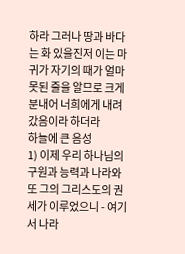하라 그러나 땅과 바다는 화 있을진저 이는 마귀가 자기의 때가 얼마 못된 줄을 알므로 크게 분내어 너희에게 내려갔음이라 하더라
하늘에 큰 음성
1) 이제 우리 하나님의 구원과 능력과 나라와 또 그의 그리스도의 권세가 이루었으니 - 여기서 나라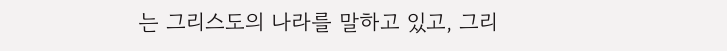는 그리스도의 나라를 말하고 있고, 그리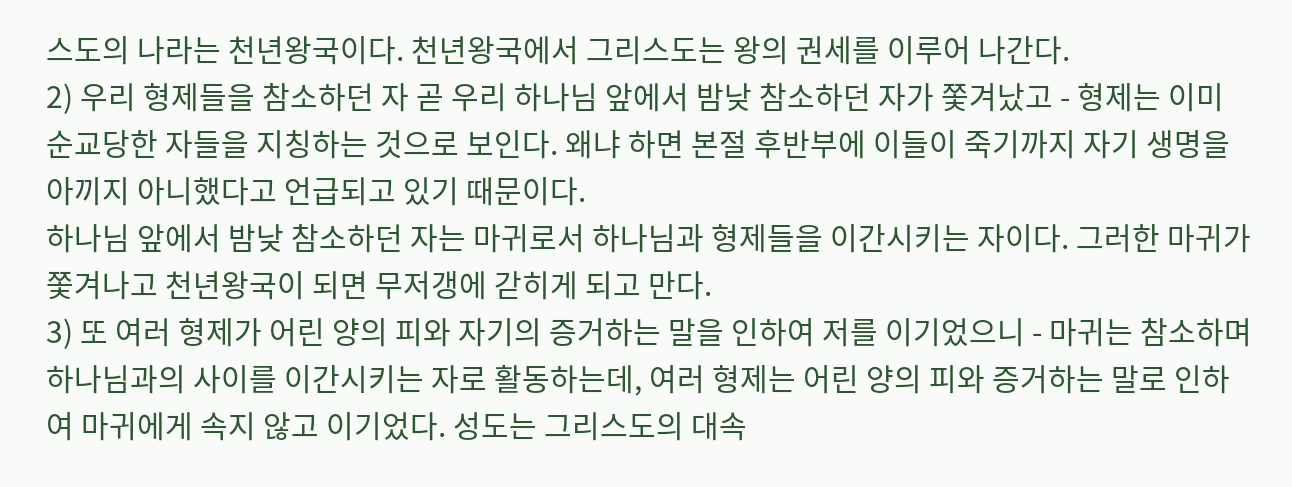스도의 나라는 천년왕국이다. 천년왕국에서 그리스도는 왕의 권세를 이루어 나간다.
2) 우리 형제들을 참소하던 자 곧 우리 하나님 앞에서 밤낮 참소하던 자가 쫓겨났고 - 형제는 이미 순교당한 자들을 지칭하는 것으로 보인다. 왜냐 하면 본절 후반부에 이들이 죽기까지 자기 생명을 아끼지 아니했다고 언급되고 있기 때문이다.
하나님 앞에서 밤낮 참소하던 자는 마귀로서 하나님과 형제들을 이간시키는 자이다. 그러한 마귀가 쫓겨나고 천년왕국이 되면 무저갱에 갇히게 되고 만다.
3) 또 여러 형제가 어린 양의 피와 자기의 증거하는 말을 인하여 저를 이기었으니 - 마귀는 참소하며 하나님과의 사이를 이간시키는 자로 활동하는데, 여러 형제는 어린 양의 피와 증거하는 말로 인하여 마귀에게 속지 않고 이기었다. 성도는 그리스도의 대속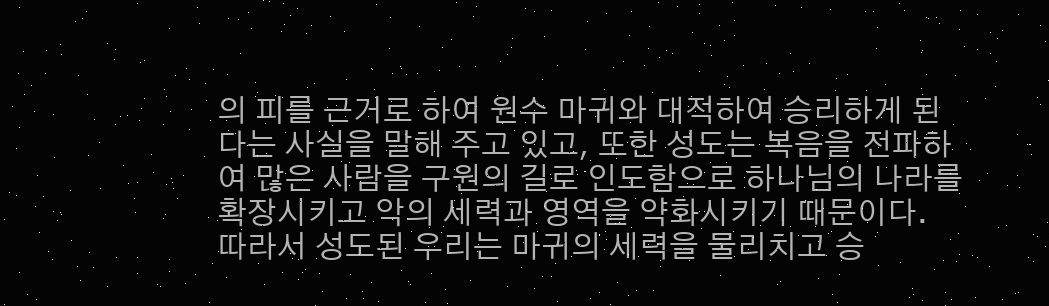의 피를 근거로 하여 원수 마귀와 대적하여 승리하게 된다는 사실을 말해 주고 있고, 또한 성도는 복음을 전파하여 많은 사람을 구원의 길로 인도함으로 하나님의 나라를 확장시키고 악의 세력과 영역을 약화시키기 때문이다. 따라서 성도된 우리는 마귀의 세력을 물리치고 승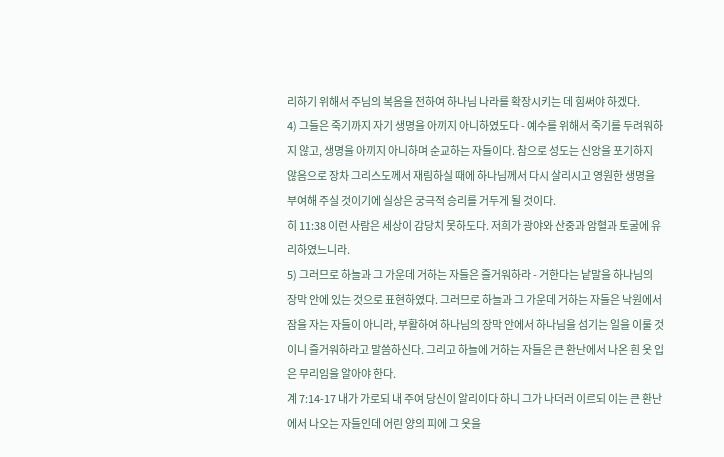리하기 위해서 주님의 복음을 전하여 하나님 나라를 확장시키는 데 힘써야 하겠다.
4) 그들은 죽기까지 자기 생명을 아끼지 아니하였도다 - 예수를 위해서 죽기를 두려워하지 않고, 생명을 아끼지 아니하며 순교하는 자들이다. 참으로 성도는 신앙을 포기하지 않음으로 장차 그리스도께서 재림하실 때에 하나님께서 다시 살리시고 영원한 생명을 부여해 주실 것이기에 실상은 궁극적 승리를 거두게 될 것이다.
히 11:38 이런 사람은 세상이 감당치 못하도다. 저희가 광야와 산중과 암혈과 토굴에 유리하였느니라.
5) 그러므로 하늘과 그 가운데 거하는 자들은 즐거워하라 - 거한다는 낱말을 하나님의 장막 안에 있는 것으로 표현하였다. 그러므로 하늘과 그 가운데 거하는 자들은 낙원에서 잠을 자는 자들이 아니라, 부활하여 하나님의 장막 안에서 하나님을 섬기는 일을 이룰 것이니 즐거워하라고 말씀하신다. 그리고 하늘에 거하는 자들은 큰 환난에서 나온 흰 옷 입은 무리임을 알아야 한다.
계 7:14-17 내가 가로되 내 주여 당신이 알리이다 하니 그가 나더러 이르되 이는 큰 환난에서 나오는 자들인데 어린 양의 피에 그 옷을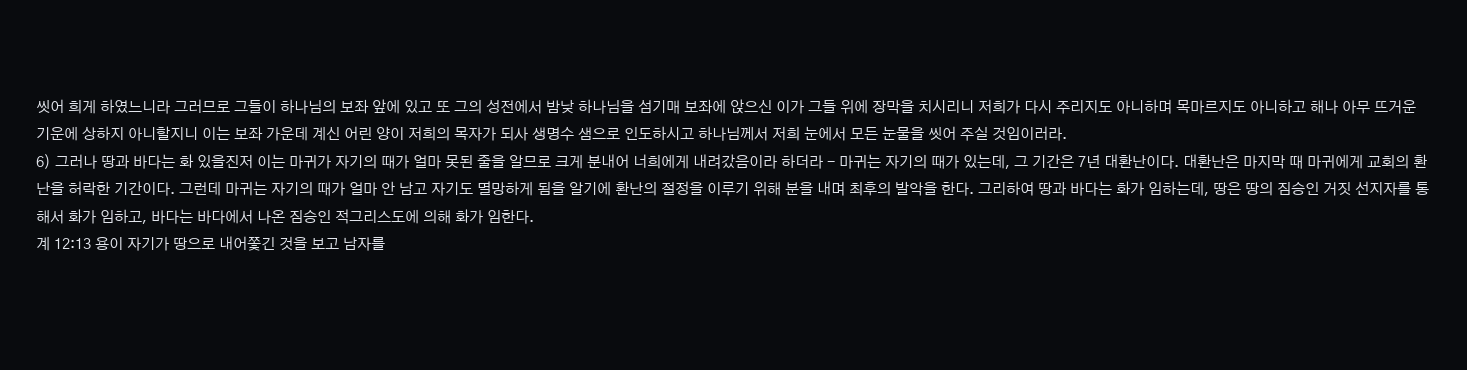씻어 희게 하였느니라 그러므로 그들이 하나님의 보좌 앞에 있고 또 그의 성전에서 밤낮 하나님을 섬기매 보좌에 앉으신 이가 그들 위에 장막을 치시리니 저희가 다시 주리지도 아니하며 목마르지도 아니하고 해나 아무 뜨거운 기운에 상하지 아니할지니 이는 보좌 가운데 계신 어린 양이 저희의 목자가 되사 생명수 샘으로 인도하시고 하나님께서 저희 눈에서 모든 눈물을 씻어 주실 것임이러라.
6) 그러나 땅과 바다는 화 있을진저 이는 마귀가 자기의 때가 얼마 못된 줄을 알므로 크게 분내어 너희에게 내려갔음이라 하더라 - 마귀는 자기의 때가 있는데, 그 기간은 7년 대환난이다. 대환난은 마지막 때 마귀에게 교회의 환난을 허락한 기간이다. 그런데 마귀는 자기의 때가 얼마 안 남고 자기도 멸망하게 됨을 알기에 환난의 절정을 이루기 위해 분을 내며 최후의 발악을 한다. 그리하여 땅과 바다는 화가 임하는데, 땅은 땅의 짐승인 거짓 선지자를 통해서 화가 임하고, 바다는 바다에서 나온 짐승인 적그리스도에 의해 화가 임한다.
계 12:13 용이 자기가 땅으로 내어쫓긴 것을 보고 남자를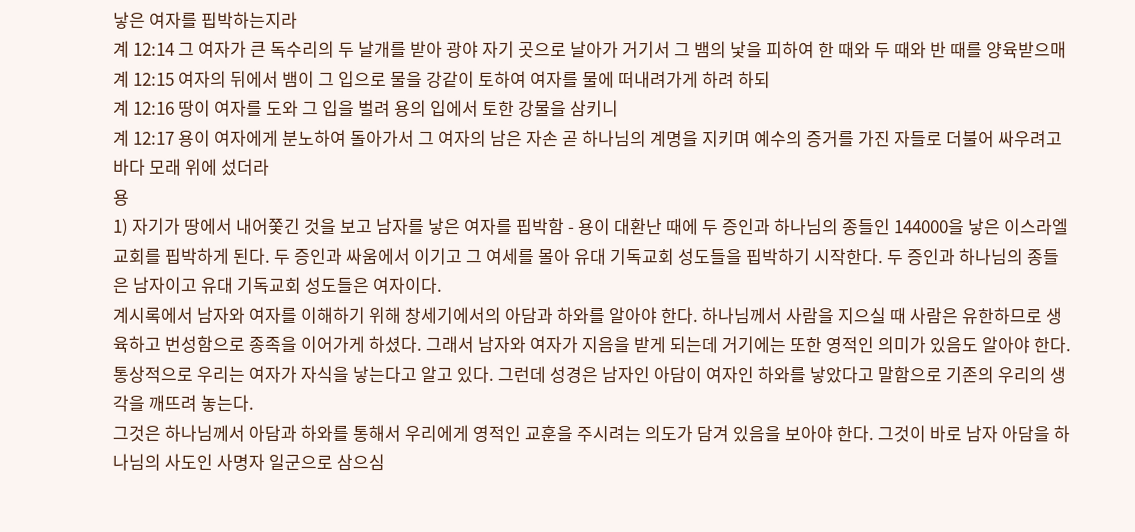낳은 여자를 핍박하는지라
계 12:14 그 여자가 큰 독수리의 두 날개를 받아 광야 자기 곳으로 날아가 거기서 그 뱀의 낯을 피하여 한 때와 두 때와 반 때를 양육받으매
계 12:15 여자의 뒤에서 뱀이 그 입으로 물을 강같이 토하여 여자를 물에 떠내려가게 하려 하되
계 12:16 땅이 여자를 도와 그 입을 벌려 용의 입에서 토한 강물을 삼키니
계 12:17 용이 여자에게 분노하여 돌아가서 그 여자의 남은 자손 곧 하나님의 계명을 지키며 예수의 증거를 가진 자들로 더불어 싸우려고 바다 모래 위에 섰더라
용
1) 자기가 땅에서 내어쫓긴 것을 보고 남자를 낳은 여자를 핍박함 - 용이 대환난 때에 두 증인과 하나님의 종들인 144000을 낳은 이스라엘 교회를 핍박하게 된다. 두 증인과 싸움에서 이기고 그 여세를 몰아 유대 기독교회 성도들을 핍박하기 시작한다. 두 증인과 하나님의 종들은 남자이고 유대 기독교회 성도들은 여자이다.
계시록에서 남자와 여자를 이해하기 위해 창세기에서의 아담과 하와를 알아야 한다. 하나님께서 사람을 지으실 때 사람은 유한하므로 생육하고 번성함으로 종족을 이어가게 하셨다. 그래서 남자와 여자가 지음을 받게 되는데 거기에는 또한 영적인 의미가 있음도 알아야 한다. 통상적으로 우리는 여자가 자식을 낳는다고 알고 있다. 그런데 성경은 남자인 아담이 여자인 하와를 낳았다고 말함으로 기존의 우리의 생각을 깨뜨려 놓는다.
그것은 하나님께서 아담과 하와를 통해서 우리에게 영적인 교훈을 주시려는 의도가 담겨 있음을 보아야 한다. 그것이 바로 남자 아담을 하나님의 사도인 사명자 일군으로 삼으심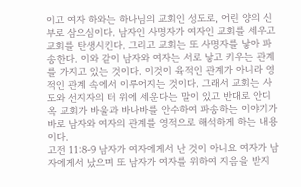이고 여자 하와는 하나님의 교회인 성도로, 어린 양의 신부로 삼으심이다. 남자인 사명자가 여자인 교회를 세우고 교회를 탄생시킨다. 그리고 교회는 또 사명자를 낳아 파송한다. 이와 같이 남자와 여자는 서로 낳고 키우는 관계를 가지고 있는 것이다. 이것이 육적인 관계가 아니라 영적인 관계 속에서 이루어지는 것이다. 그래서 교회는 사도와 선지자의 터 위에 세운다는 말이 있고 반대로 안디옥 교회가 바울과 바나바를 안수하여 파송하는 이야기가 바로 남자와 여자의 관계를 영적으로 해석하게 하는 내용이다.
고전 11:8-9 남자가 여자에게서 난 것이 아니요 여자가 남자에게서 났으며 또 남자가 여자를 위하여 지음을 받지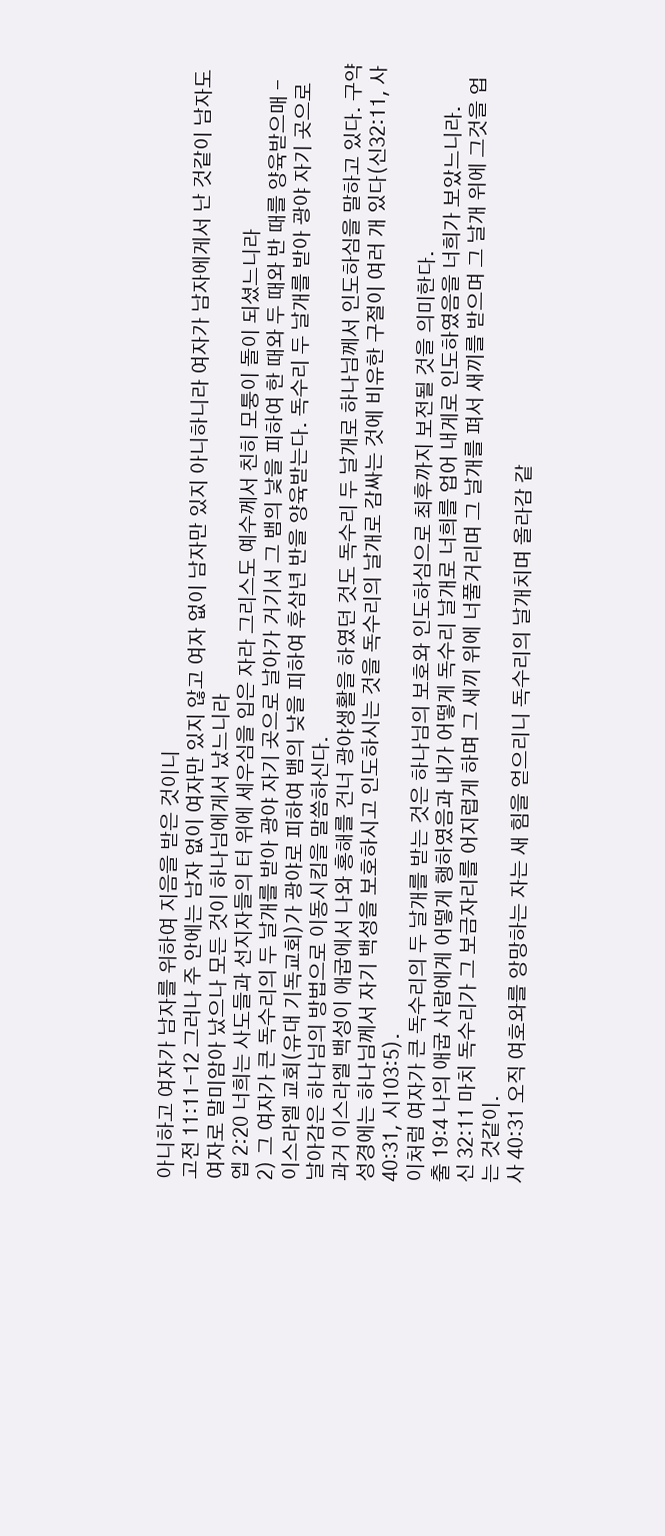아니하고 여자가 남자를 위하여 지음을 받은 것이니
고전 11:11-12 그러나 주 안에는 남자 없이 여자만 있지 않고 여자 없이 남자만 있지 아니하니라 여자가 남자에게서 난 것같이 남자도 여자로 말미암아 났으나 모든 것이 하나님에게서 났느니라
엡 2:20 너희는 사도들과 선지자들의 터 위에 세우심을 입은 자라 그리스도 예수께서 친히 모퉁이 돌이 되셨느니라
2) 그 여자가 큰 독수리의 두 날개를 받아 광야 자기 곳으로 날아가 거기서 그 뱀의 낯을 피하여 한 때와 두 때와 반 때를 양육받으매 - 이스라엘 교회(유대 기독교회)가 광야로 피하여 뱀의 낮을 피하여 후삼년 반을 양육받는다. 독수리 두 날개를 받아 광야 자기 곳으로 날아감은 하나님의 방법으로 이동시킴을 말씀하신다.
과거 이스라엘 백성이 애굽에서 나와 홍해를 건너 광야생활을 하였던 것도 독수리 두 날개로 하나님께서 인도하심을 말하고 있다. 구약성경에는 하나님께서 자기 백성을 보호하시고 인도하시는 것을 독수리의 날개로 감싸는 것에 비유한 구절이 여러 개 있다(신32:11, 사40:31, 시103:5).
이처럼 여자가 큰 독수리의 두 날개를 받는 것은 하나님의 보호와 인도하심으로 최후까지 보전될 것을 의미한다.
출 19:4 나의 애굽 사람에게 어떻게 행하였음과 내가 어떻게 독수리 날개로 너희를 업어 내게로 인도하였음을 너희가 보았느니라.
신 32:11 마치 독수리가 그 보금자리를 어지럽게 하며 그 새끼 위에 너풀거리며 그 날개를 펴서 새끼를 받으며 그 날개 위에 그것을 업는 것같이.
사 40:31 오직 여호와를 앙망하는 자는 새 힘을 얻으리니 독수리의 날개치며 올라감 같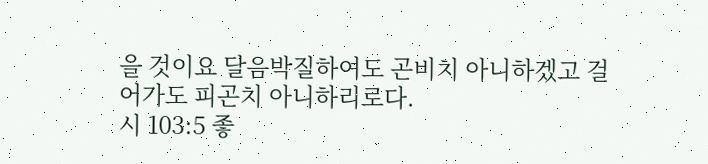을 것이요 달음박질하여도 곤비치 아니하겠고 걸어가도 피곤치 아니하리로다.
시 103:5 좋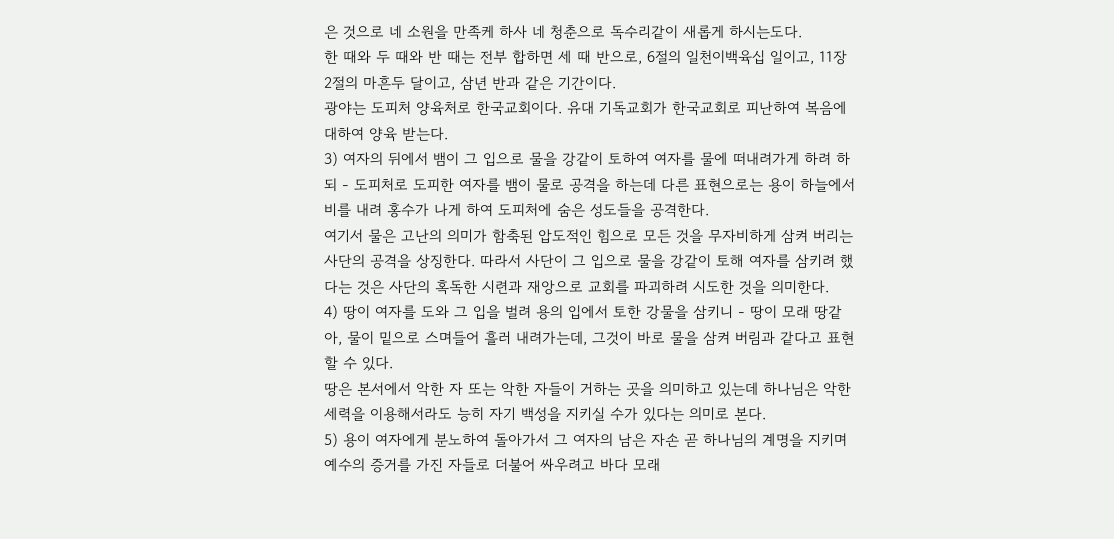은 것으로 네 소원을 만족케 하사 네 청춘으로 독수리같이 새롭게 하시는도다.
한 때와 두 때와 반 때는 전부 합하면 세 때 반으로, 6절의 일천이백육십 일이고, 11장 2절의 마흔두 달이고, 삼년 반과 같은 기간이다.
광야는 도피처 양육처로 한국교회이다. 유대 기독교회가 한국교회로 피난하여 복음에 대하여 양육 받는다.
3) 여자의 뒤에서 뱀이 그 입으로 물을 강같이 토하여 여자를 물에 떠내려가게 하려 하되 - 도피처로 도피한 여자를 뱀이 물로 공격을 하는데 다른 표현으로는 용이 하늘에서 비를 내려 홍수가 나게 하여 도피처에 숨은 성도들을 공격한다.
여기서 물은 고난의 의미가 함축된 압도적인 힘으로 모든 것을 무자비하게 삼켜 버리는 사단의 공격을 상징한다. 따라서 사단이 그 입으로 물을 강같이 토해 여자를 삼키려 했다는 것은 사단의 혹독한 시련과 재앙으로 교회를 파괴하려 시도한 것을 의미한다.
4) 땅이 여자를 도와 그 입을 벌려 용의 입에서 토한 강물을 삼키니 - 땅이 모래 땅같아, 물이 밑으로 스며들어 흘러 내려가는데, 그것이 바로 물을 삼켜 버림과 같다고 표현할 수 있다.
땅은 본서에서 악한 자 또는 악한 자들이 거하는 곳을 의미하고 있는데 하나님은 악한 세력을 이용해서라도 능히 자기 백성을 지키실 수가 있다는 의미로 본다.
5) 용이 여자에게 분노하여 돌아가서 그 여자의 남은 자손 곧 하나님의 계명을 지키며 예수의 증거를 가진 자들로 더불어 싸우려고 바다 모래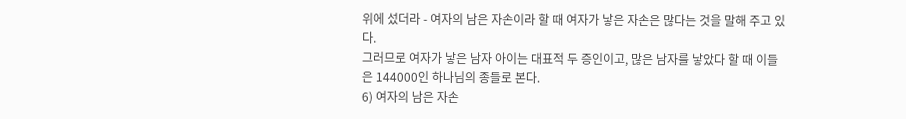위에 섰더라 - 여자의 남은 자손이라 할 때 여자가 낳은 자손은 많다는 것을 말해 주고 있다.
그러므로 여자가 낳은 남자 아이는 대표적 두 증인이고, 많은 남자를 낳았다 할 때 이들은 144000인 하나님의 종들로 본다.
6) 여자의 남은 자손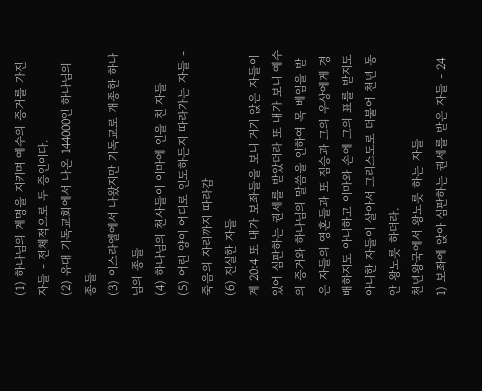(1) 하나님의 계명을 지키며 예수의 증거를 가진 자들 - 전체적으로 두 증인이다.
(2) 유대 기독교회에서 나온 144000인 하나님의 종들
(3) 이스라엘에서 나왔지만 기독교로 개종한 하나님의 종들
(4) 하나님의 천사들이 이마에 인을 친 자들
(5) 어린 양이 어디로 인도하든지 따라가는 자들 - 죽음의 자리까지 따라감
(6) 진실한 자들
계 20:4 또 내가 보좌들을 보니 거기 앉은 자들이 있어 심판하는 권세를 받았더라 또 내가 보니 예수의 증거와 하나님의 말씀을 인하여 목 베임을 받은 자들의 영혼들과 또 짐승과 그의 우상에게 경배하지도 아니하고 이마와 손에 그의 표를 받지도 아니한 자들이 살아서 그리스도로 더불어 천년 동안 왕노릇 하더라.
천년왕국에서 왕노릇 하는 자들
1) 보좌에 앉아 심판하는 권세를 받은 자들 - 24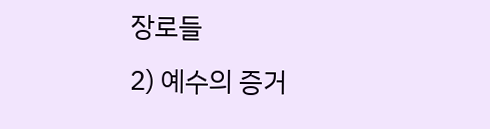장로들
2) 예수의 증거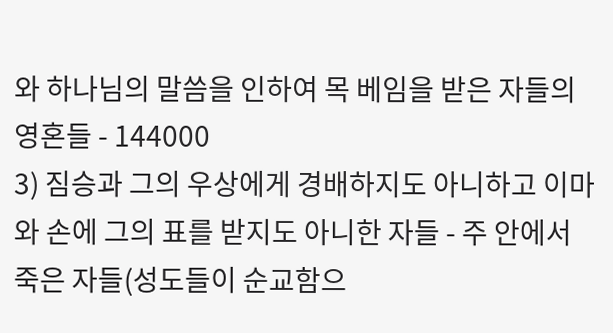와 하나님의 말씀을 인하여 목 베임을 받은 자들의 영혼들 - 144000
3) 짐승과 그의 우상에게 경배하지도 아니하고 이마와 손에 그의 표를 받지도 아니한 자들 - 주 안에서 죽은 자들(성도들이 순교함으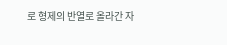로 형제의 반열로 올라간 자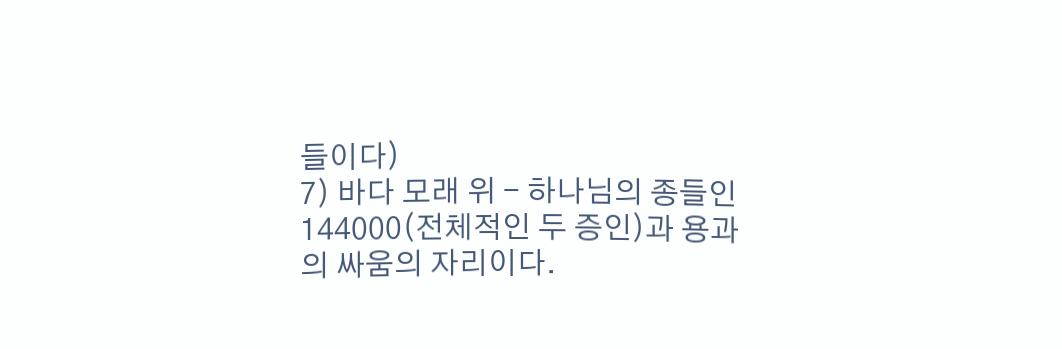들이다)
7) 바다 모래 위 - 하나님의 종들인 144000(전체적인 두 증인)과 용과의 싸움의 자리이다.